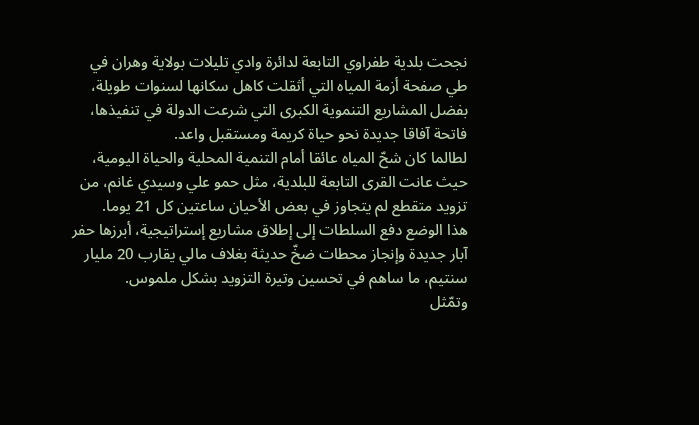نجحت بلدية طفراوي التابعة لدائرة وادي تليلات بولاية وهران في طي صفحة أزمة المياه التي أثقلت كاهل سكانها لسنوات طويلة، بفضل المشاريع التنموية الكبرى التي شرعت الدولة في تنفيذها، فاتحة آفاقا جديدة نحو حياة كريمة ومستقبل واعد.
لطالما كان شحّ المياه عائقا أمام التنمية المحلية والحياة اليومية، حيث عانت القرى التابعة للبلدية، مثل حمو علي وسيدي غانم، من تزويد متقطع لم يتجاوز في بعض الأحيان ساعتين كل 21 يوما.
هذا الوضع دفع السلطات إلى إطلاق مشاريع إستراتيجية، أبرزها حفر آبار جديدة وإنجاز محطات ضخّ حديثة بغلاف مالي يقارب 20 مليار سنتيم، ما ساهم في تحسين وتيرة التزويد بشكل ملموس.
وتمّثل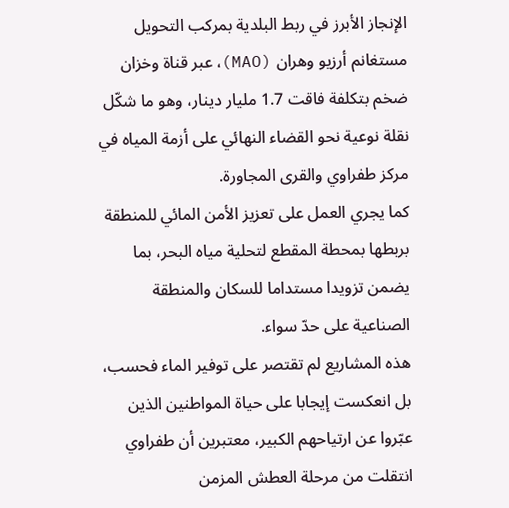الإنجاز الأبرز في ربط البلدية بمركب التحويل مستغانم أرزيو وهران (MAO)، عبر قناة وخزان ضخم بتكلفة فاقت 1.7 مليار دينار، وهو ما شكّل نقلة نوعية نحو القضاء النهائي على أزمة المياه في مركز طفراوي والقرى المجاورة.
كما يجري العمل على تعزيز الأمن المائي للمنطقة بربطها بمحطة المقطع لتحلية مياه البحر، بما يضمن تزويدا مستداما للسكان والمنطقة الصناعية على حدّ سواء.
هذه المشاريع لم تقتصر على توفير الماء فحسب، بل انعكست إيجابا على حياة المواطنين الذين عبّروا عن ارتياحهم الكبير، معتبرين أن طفراوي انتقلت من مرحلة العطش المزمن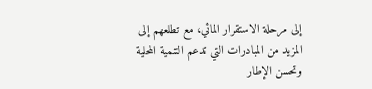إلى مرحلة الاستقرار المائي، مع تطلعهم إلى المزيد من المبادرات التي تدعم التنمية المحلية وتحسن الإطار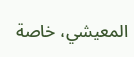المعيشي، خاصة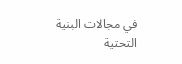في مجالات البنية التحتية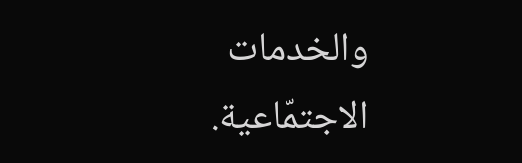والخدمات الاجتمّاعية.